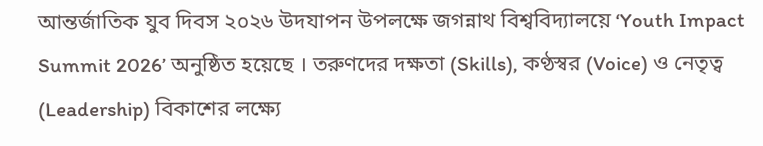আন্তর্জাতিক যুব দিবস ২০২৬ উদযাপন উপলক্ষে জগন্নাথ বিশ্ববিদ্যালয়ে ‘Youth Impact Summit 2026’ অনুষ্ঠিত হয়েছে । তরুণদের দক্ষতা (Skills), কণ্ঠস্বর (Voice) ও নেতৃত্ব (Leadership) বিকাশের লক্ষ্যে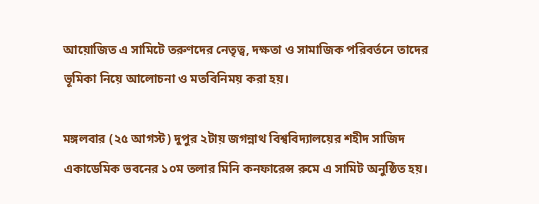আয়োজিত এ সামিটে তরুণদের নেতৃত্ব, দক্ষতা ও সামাজিক পরিবর্তনে তাদের ভূমিকা নিয়ে আলোচনা ও মতবিনিময় করা হয়।

মঙ্গলবার (২৫ আগস্ট) দুপুর ২টায় জগন্নাথ বিশ্ববিদ্যালয়ের শহীদ সাজিদ একাডেমিক ভবনের ১০ম তলার মিনি কনফারেন্স রুমে এ সামিট অনুষ্ঠিত হয়।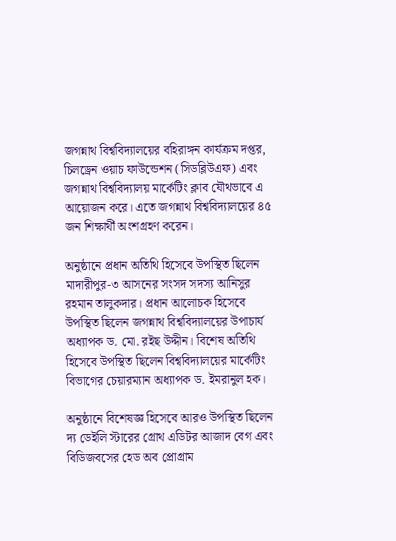জগন্নাথ বিশ্ববিদ্যালয়ের বহিরাঙ্গন কার্যক্রম দপ্তর, চিলড্রেন ওয়াচ ফাউন্ডেশন (সিডব্লিউএফ) এবং জগন্নাথ বিশ্ববিদ্যালয় মার্কেটিং ক্লাব যৌথভাবে এ আয়োজন করে। এতে জগন্নাথ বিশ্ববিদ্যালয়ের ৪৫ জন শিক্ষার্থী অংশগ্রহণ করেন।

অনুষ্ঠানে প্রধান অতিথি হিসেবে উপস্থিত ছিলেন মাদারীপুর-৩ আসনের সংসদ সদস্য আনিসুর রহমান তালুকদার। প্রধান আলোচক হিসেবে উপস্থিত ছিলেন জগন্নাথ বিশ্ববিদ্যালয়ের উপাচার্য অধ্যাপক ড. মো. রইছ উদ্দীন। বিশেষ অতিথি হিসেবে উপস্থিত ছিলেন বিশ্ববিদ্যালয়ের মার্কেটিং বিভাগের চেয়ারম্যান অধ্যাপক ড. ইমরানুল হক।

অনুষ্ঠানে বিশেষজ্ঞ হিসেবে আরও উপস্থিত ছিলেন দ্য ডেইলি স্টারের গ্রোথ এডিটর আজাদ বেগ এবং বিডিজবসের হেড অব প্রোগ্রাম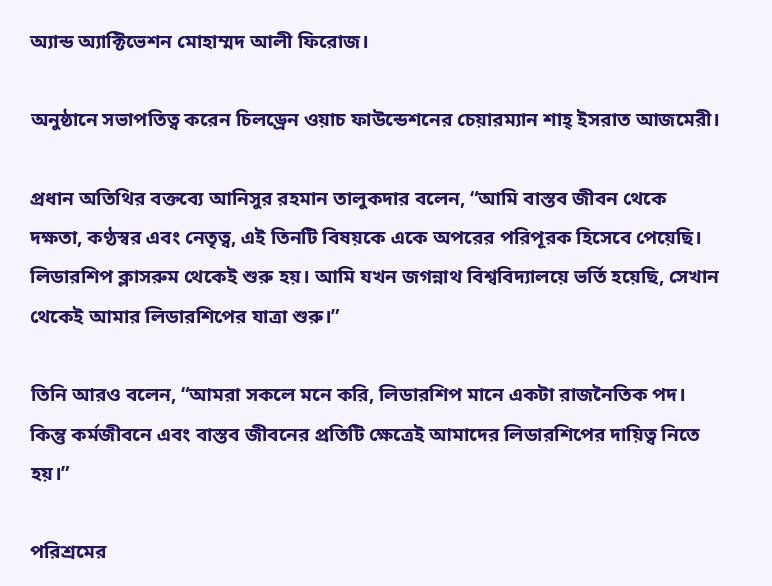অ্যান্ড অ্যাক্টিভেশন মোহাম্মদ আলী ফিরোজ।

অনুষ্ঠানে সভাপতিত্ব করেন চিলড্রেন ওয়াচ ফাউন্ডেশনের চেয়ারম্যান শাহ্ ইসরাত আজমেরী।

প্রধান অতিথির বক্তব্যে আনিসুর রহমান তালুকদার বলেন, “আমি বাস্তব জীবন থেকে দক্ষতা, কণ্ঠস্বর এবং নেতৃত্ব, এই তিনটি বিষয়কে একে অপরের পরিপূরক হিসেবে পেয়েছি। লিডারশিপ ক্লাসরুম থেকেই শুরু হয়। আমি যখন জগন্নাথ বিশ্ববিদ্যালয়ে ভর্তি হয়েছি, সেখান থেকেই আমার লিডারশিপের যাত্রা শুরু।”

তিনি আরও বলেন, “আমরা সকলে মনে করি, লিডারশিপ মানে একটা রাজনৈতিক পদ। কিন্তু কর্মজীবনে এবং বাস্তব জীবনের প্রতিটি ক্ষেত্রেই আমাদের লিডারশিপের দায়িত্ব নিতে হয়।”

পরিশ্রমের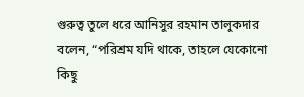গুরুত্ব তুলে ধরে আনিসুর রহমান তালুকদার বলেন, “পরিশ্রম যদি থাকে, তাহলে যেকোনো কিছু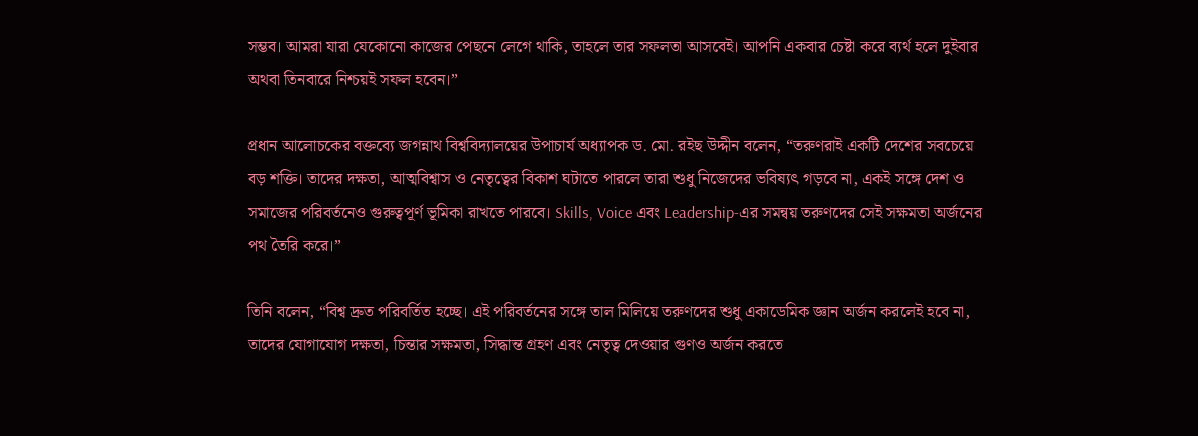সম্ভব। আমরা যারা যেকোনো কাজের পেছনে লেগে থাকি, তাহলে তার সফলতা আসবেই। আপনি একবার চেষ্টা করে ব্যর্থ হলে দুইবার অথবা তিনবারে নিশ্চয়ই সফল হবেন।”

প্রধান আলোচকের বক্তব্যে জগন্নাথ বিশ্ববিদ্যালয়ের উপাচার্য অধ্যাপক ড. মো. রইছ উদ্দীন বলেন, “তরুণরাই একটি দেশের সবচেয়ে বড় শক্তি। তাদের দক্ষতা, আত্মবিশ্বাস ও নেতৃত্বের বিকাশ ঘটাতে পারলে তারা শুধু নিজেদের ভবিষ্যৎ গড়বে না, একই সঙ্গে দেশ ও সমাজের পরিবর্তনেও গুরুত্বপূর্ণ ভূমিকা রাখতে পারবে। Skills, Voice এবং Leadership-এর সমন্বয় তরুণদের সেই সক্ষমতা অর্জনের পথ তৈরি করে।”

তিনি বলেন, “বিশ্ব দ্রুত পরিবর্তিত হচ্ছে। এই পরিবর্তনের সঙ্গে তাল মিলিয়ে তরুণদের শুধু একাডেমিক জ্ঞান অর্জন করলেই হবে না, তাদের যোগাযোগ দক্ষতা, চিন্তার সক্ষমতা, সিদ্ধান্ত গ্রহণ এবং নেতৃত্ব দেওয়ার গুণও অর্জন করতে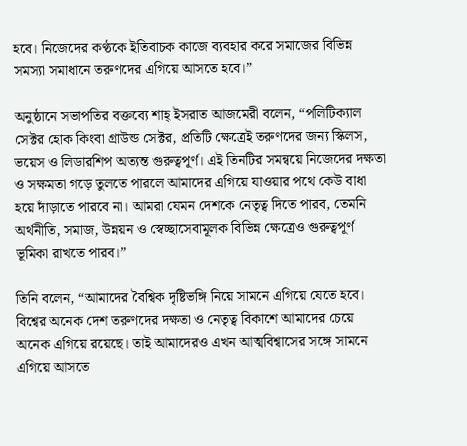হবে। নিজেদের কণ্ঠকে ইতিবাচক কাজে ব্যবহার করে সমাজের বিভিন্ন সমস্যা সমাধানে তরুণদের এগিয়ে আসতে হবে।”

অনুষ্ঠানে সভাপতির বক্তব্যে শাহ্ ইসরাত আজমেরী বলেন, “পলিটিক্যাল সেক্টর হোক কিংবা গ্রাউন্ড সেক্টর, প্রতিটি ক্ষেত্রেই তরুণদের জন্য স্কিলস, ভয়েস ও লিডারশিপ অত্যন্ত গুরুত্বপূর্ণ। এই তিনটির সমন্বয়ে নিজেদের দক্ষতা ও সক্ষমতা গড়ে তুলতে পারলে আমাদের এগিয়ে যাওয়ার পথে কেউ বাধা হয়ে দাঁড়াতে পারবে না। আমরা যেমন দেশকে নেতৃত্ব দিতে পারব, তেমনি অর্থনীতি, সমাজ, উন্নয়ন ও স্বেচ্ছাসেবামূলক বিভিন্ন ক্ষেত্রেও গুরুত্বপূর্ণ ভূমিকা রাখতে পারব।”

তিনি বলেন, “আমাদের বৈশ্বিক দৃষ্টিভঙ্গি নিয়ে সামনে এগিয়ে যেতে হবে। বিশ্বের অনেক দেশ তরুণদের দক্ষতা ও নেতৃত্ব বিকাশে আমাদের চেয়ে অনেক এগিয়ে রয়েছে। তাই আমাদেরও এখন আত্মবিশ্বাসের সঙ্গে সামনে এগিয়ে আসতে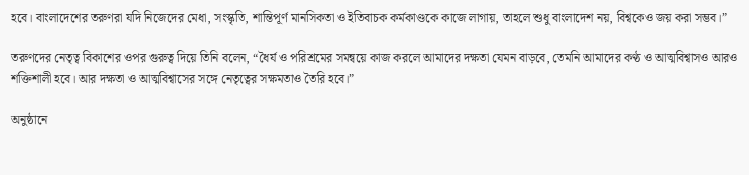হবে। বাংলাদেশের তরুণরা যদি নিজেদের মেধা, সংস্কৃতি, শান্তিপূর্ণ মানসিকতা ও ইতিবাচক কর্মকাণ্ডকে কাজে লাগায়, তাহলে শুধু বাংলাদেশ নয়, বিশ্বকেও জয় করা সম্ভব।”

তরুণদের নেতৃত্ব বিকাশের ওপর গুরুত্ব দিয়ে তিনি বলেন, “ধৈর্য ও পরিশ্রমের সমন্বয়ে কাজ করলে আমাদের দক্ষতা যেমন বাড়বে, তেমনি আমাদের কণ্ঠ ও আত্মবিশ্বাসও আরও শক্তিশালী হবে। আর দক্ষতা ও আত্মবিশ্বাসের সঙ্গে নেতৃত্বের সক্ষমতাও তৈরি হবে।”

অনুষ্ঠানে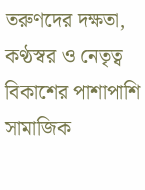তরুণদের দক্ষতা, কণ্ঠস্বর ও নেতৃত্ব বিকাশের পাশাপাশি সামাজিক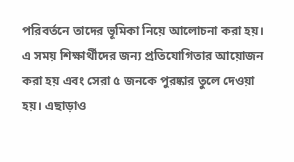পরিবর্তনে তাদের ভূমিকা নিয়ে আলোচনা করা হয়। এ সময় শিক্ষার্থীদের জন্য প্রতিযোগিতার আয়োজন করা হয় এবং সেরা ৫ জনকে পুরষ্কার তুলে দেওয়া হয়। এছাড়াও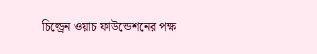চিল্ড্রেন ওয়াচ ফাউন্ডেশনের পক্ষ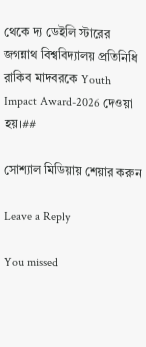থেকে দ্য ডেইলি স্টারের জগন্নাথ বিশ্ববিদ্যালয় প্রতিনিধি রাকিব মাদবরকে Youth Impact Award-2026 দেওয়া হয়।##

সোশ্যাল মিডিয়ায় শেয়ার করুন

Leave a Reply

You missed